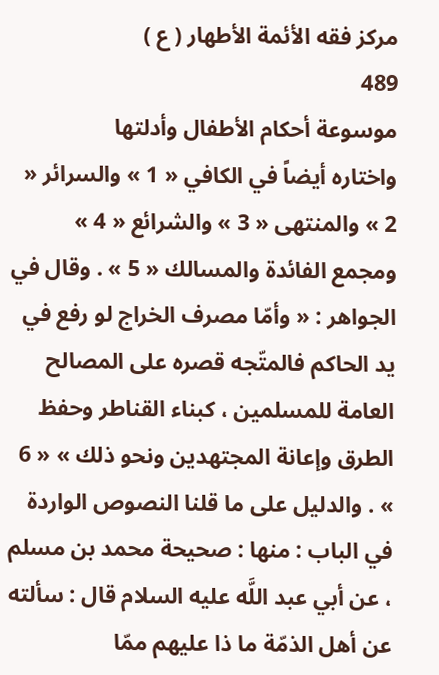مركز فقه الأئمة الأطهار ( ع )
489
موسوعة أحكام الأطفال وأدلتها
واختاره أيضاً في الكافي « 1 » والسرائر « 2 » والمنتهى « 3 » والشرائع « 4 » ومجمع الفائدة والمسالك « 5 » . وقال في الجواهر : « وأمّا مصرف الخراج لو رفع في يد الحاكم فالمتّجه قصره على المصالح العامة للمسلمين ، كبناء القناطر وحفظ الطرق وإعانة المجتهدين ونحو ذلك » « 6 » . والدليل على ما قلنا النصوص الواردة في الباب : منها : صحيحة محمد بن مسلم ، عن أبي عبد اللَّه عليه السلام قال : سألته عن أهل الذمّة ما ذا عليهم ممّا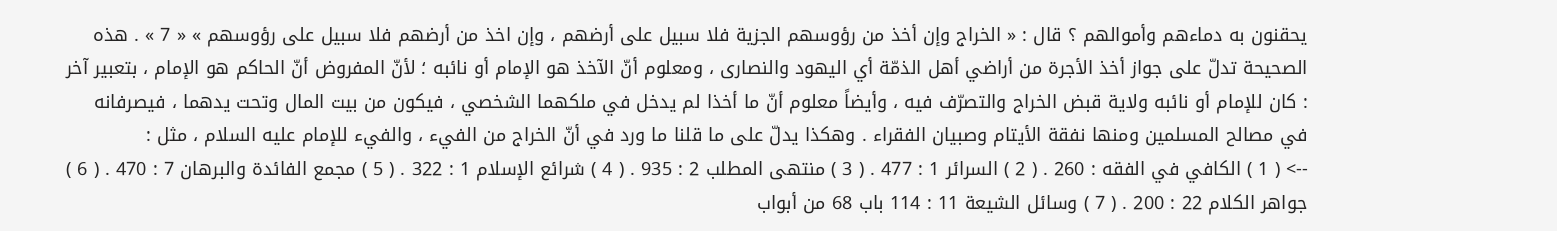يحقنون به دماءهم وأموالهم ؟ قال : « الخراج وإن أخذ من رؤوسهم الجزية فلا سبيل على أرضهم ، وإن اخذ من أرضهم فلا سبيل على رؤوسهم » « 7 » . هذه الصحيحة تدلّ على جواز أخذ الأجرة من أراضي أهل الذمّة أي اليهود والنصارى ، ومعلوم أنّ الآخذ هو الإمام أو نائبه ؛ لأنّ المفروض أنّ الحاكم هو الإمام ، بتعبير آخر : كان للإمام أو نائبه ولاية قبض الخراج والتصرّف فيه ، وأيضاً معلوم أنّ ما أخذا لم يدخل في ملكهما الشخصي ، فيكون من بيت المال وتحت يدهما ، فيصرفانه في مصالح المسلمين ومنها نفقة الأيتام وصبيان الفقراء . وهكذا يدلّ على ما قلنا ما ورد في أنّ الخراج من الفيء ، والفيء للإمام عليه السلام ، مثل :
--> ( 1 ) الكافي في الفقه : 260 . ( 2 ) السرائر 1 : 477 . ( 3 ) منتهى المطلب 2 : 935 . ( 4 ) شرائع الإسلام 1 : 322 . ( 5 ) مجمع الفائدة والبرهان 7 : 470 . ( 6 ) جواهر الكلام 22 : 200 . ( 7 ) وسائل الشيعة 11 : 114 باب 68 من أبواب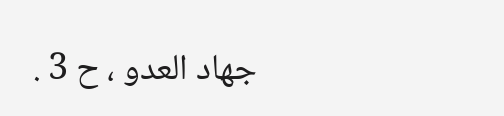جهاد العدو ، ح 3 .